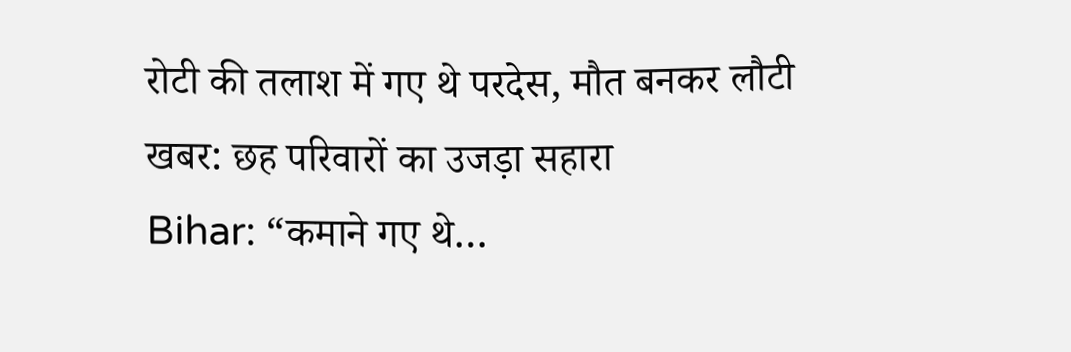रोटी की तलाश में गए थे परदेस, मौत बनकर लौटी खबर: छह परिवारों का उजड़ा सहारा
Bihar: “कमाने गए थे…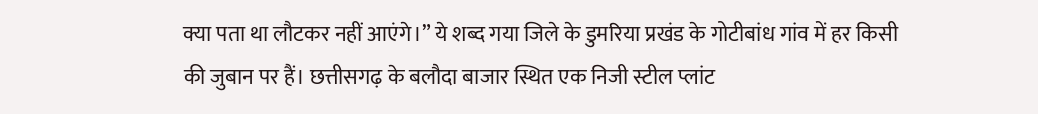क्या पता था लौटकर नहीं आएंगे।” ये शब्द गया जिले के डुमरिया प्रखंड के गोटीबांध गांव में हर किसी की जुबान पर हैं। छत्तीसगढ़ के बलौदा बाजार स्थित एक निजी स्टील प्लांट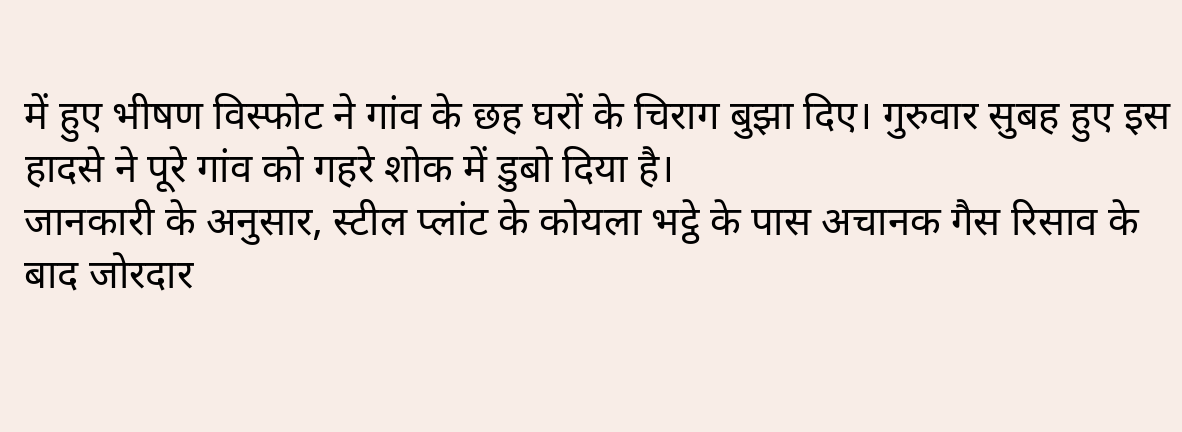में हुए भीषण विस्फोट ने गांव के छह घरों के चिराग बुझा दिए। गुरुवार सुबह हुए इस हादसे ने पूरे गांव को गहरे शोक में डुबो दिया है।
जानकारी के अनुसार, स्टील प्लांट के कोयला भट्ठे के पास अचानक गैस रिसाव के बाद जोरदार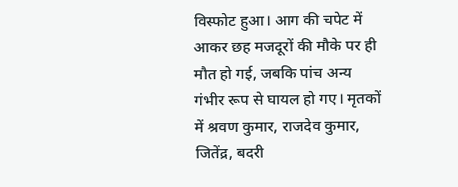विस्फोट हुआ। आग की चपेट में आकर छह मजदूरों की मौके पर ही मौत हो गई, जबकि पांच अन्य गंभीर रूप से घायल हो गए। मृतकों में श्रवण कुमार, राजदेव कुमार, जितेंद्र, बदरी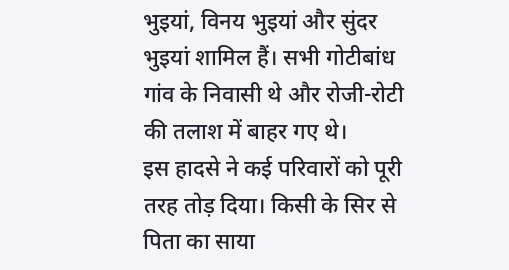भुइयां, विनय भुइयां और सुंदर भुइयां शामिल हैं। सभी गोटीबांध गांव के निवासी थे और रोजी-रोटी की तलाश में बाहर गए थे।
इस हादसे ने कई परिवारों को पूरी तरह तोड़ दिया। किसी के सिर से पिता का साया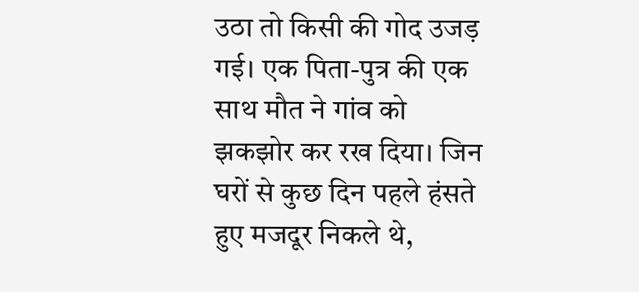उठा तो किसी की गोद उजड़ गई। एक पिता-पुत्र की एक साथ मौत ने गांव को झकझोर कर रख दिया। जिन घरों से कुछ दिन पहले हंसते हुए मजदूर निकले थे,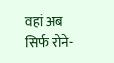वहां अब सिर्फ रोने-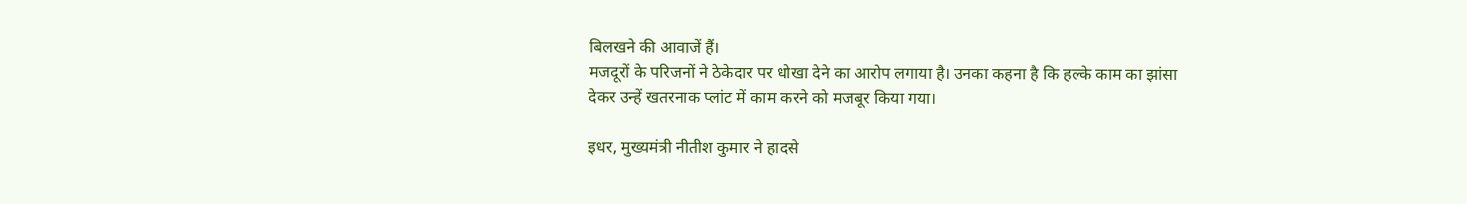बिलखने की आवाजें हैं।
मजदूरों के परिजनों ने ठेकेदार पर धोखा देने का आरोप लगाया है। उनका कहना है कि हल्के काम का झांसा देकर उन्हें खतरनाक प्लांट में काम करने को मजबूर किया गया।

इधर, मुख्यमंत्री नीतीश कुमार ने हादसे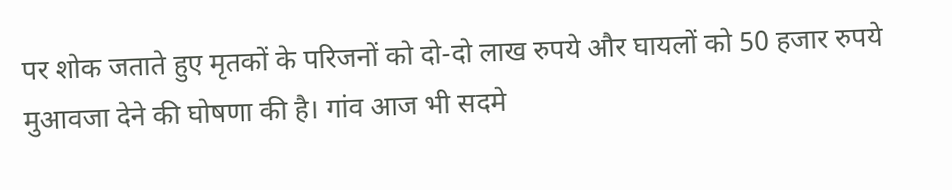पर शोक जताते हुए मृतकों के परिजनों को दो-दो लाख रुपये और घायलों को 50 हजार रुपये मुआवजा देने की घोषणा की है। गांव आज भी सदमे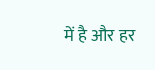में है और हर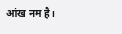आंख नम है।